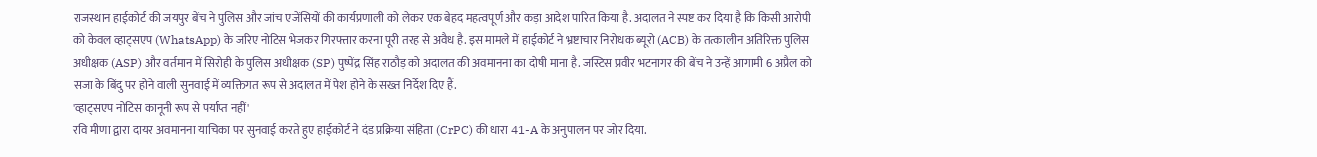राजस्थान हाईकोर्ट की जयपुर बेंच ने पुलिस और जांच एजेंसियों की कार्यप्रणाली को लेकर एक बेहद महत्वपूर्ण और कड़ा आदेश पारित किया है. अदालत ने स्पष्ट कर दिया है कि किसी आरोपी को केवल व्हाट्सएप (WhatsApp) के जरिए नोटिस भेजकर गिरफ्तार करना पूरी तरह से अवैध है. इस मामले में हाईकोर्ट ने भ्रष्टाचार निरोधक ब्यूरो (ACB) के तत्कालीन अतिरिक्त पुलिस अधीक्षक (ASP) और वर्तमान में सिरोही के पुलिस अधीक्षक (SP) पुष्पेंद्र सिंह राठौड़ को अदालत की अवमानना का दोषी माना है. जस्टिस प्रवीर भटनागर की बेंच ने उन्हें आगामी 6 अप्रैल को सजा के बिंदु पर होने वाली सुनवाई में व्यक्तिगत रूप से अदालत में पेश होने के सख्त निर्देश दिए हैं.
'व्हाट्सएप नोटिस कानूनी रूप से पर्याप्त नहीं'
रवि मीणा द्वारा दायर अवमानना याचिका पर सुनवाई करते हुए हाईकोर्ट ने दंड प्रक्रिया संहिता (CrPC) की धारा 41-A के अनुपालन पर जोर दिया.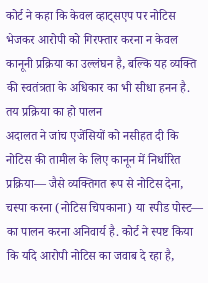कोर्ट ने कहा कि केवल व्हाट्सएप पर नोटिस भेजकर आरोपी को गिरफ्तार करना न केवल कानूनी प्रक्रिया का उल्लंघन है, बल्कि यह व्यक्ति की स्वतंत्रता के अधिकार का भी सीधा हनन है.
तय प्रक्रिया का हो पालन
अदालत ने जांच एजेंसियों को नसीहत दी कि नोटिस की तामील के लिए कानून में निर्धारित प्रक्रिया— जैसे व्यक्तिगत रूप से नोटिस देना, चस्पा करना (नोटिस चिपकाना) या स्पीड पोस्ट— का पालन करना अनिवार्य है. कोर्ट ने स्पष्ट किया कि यदि आरोपी नोटिस का जवाब दे रहा है,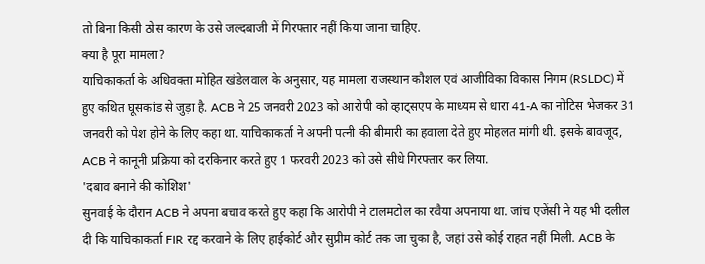तो बिना किसी ठोस कारण के उसे जल्दबाजी में गिरफ्तार नहीं किया जाना चाहिए.
क्या है पूरा मामला?
याचिकाकर्ता के अधिवक्ता मोहित खंडेलवाल के अनुसार, यह मामला राजस्थान कौशल एवं आजीविका विकास निगम (RSLDC) में हुए कथित घूसकांड से जुड़ा है. ACB ने 25 जनवरी 2023 को आरोपी को व्हाट्सएप के माध्यम से धारा 41-A का नोटिस भेजकर 31 जनवरी को पेश होने के लिए कहा था. याचिकाकर्ता ने अपनी पत्नी की बीमारी का हवाला देते हुए मोहलत मांगी थी. इसके बावजूद, ACB ने कानूनी प्रक्रिया को दरकिनार करते हुए 1 फरवरी 2023 को उसे सीधे गिरफ्तार कर लिया.
'दबाव बनाने की कोशिश'
सुनवाई के दौरान ACB ने अपना बचाव करते हुए कहा कि आरोपी ने टालमटोल का रवैया अपनाया था. जांच एजेंसी ने यह भी दलील दी कि याचिकाकर्ता FIR रद्द करवाने के लिए हाईकोर्ट और सुप्रीम कोर्ट तक जा चुका है, जहां उसे कोई राहत नहीं मिली. ACB के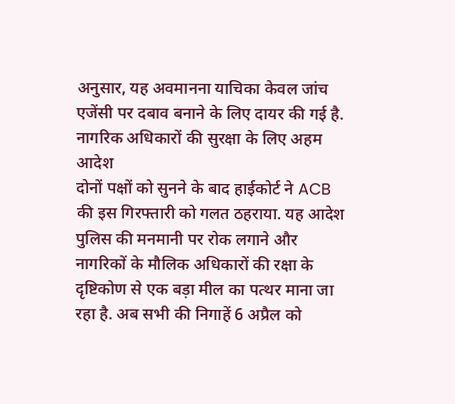अनुसार, यह अवमानना याचिका केवल जांच एजेंसी पर दबाव बनाने के लिए दायर की गई है.
नागरिक अधिकारों की सुरक्षा के लिए अहम आदेश
दोनों पक्षों को सुनने के बाद हाईकोर्ट ने ACB की इस गिरफ्तारी को गलत ठहराया. यह आदेश पुलिस की मनमानी पर रोक लगाने और नागरिकों के मौलिक अधिकारों की रक्षा के दृष्टिकोण से एक बड़ा मील का पत्थर माना जा रहा है. अब सभी की निगाहें 6 अप्रैल को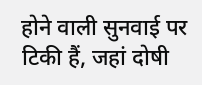होने वाली सुनवाई पर टिकी हैं, जहां दोषी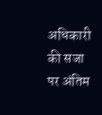अधिकारी की सजा पर अंतिम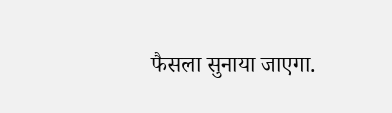फैसला सुनाया जाएगा.